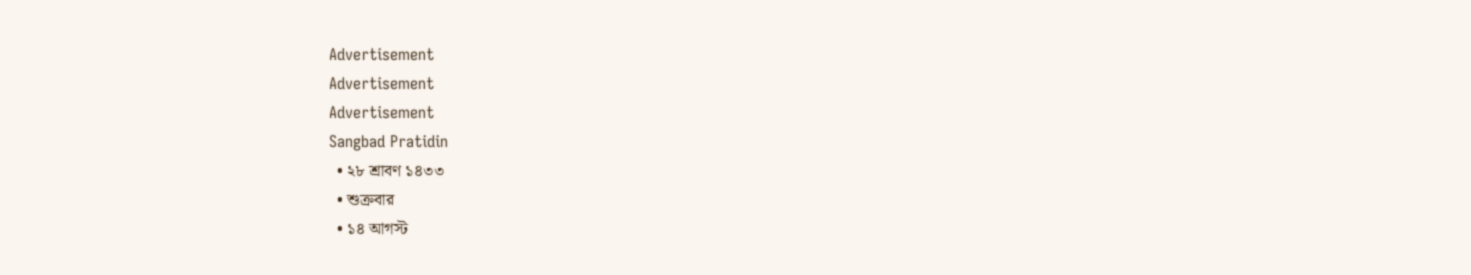Advertisement
Advertisement
Advertisement
Sangbad Pratidin
  • ২৮ শ্রাবণ ১৪৩৩
  • শুক্রবার
  • ১৪ আগস্ট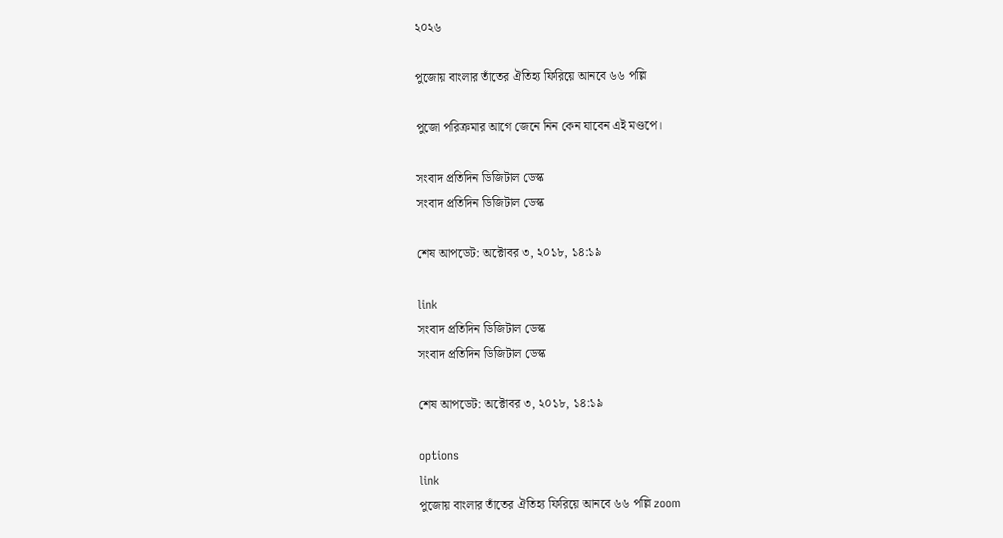২০২৬

পুজোয় বাংলার তাঁতের ঐতিহ্য ফিরিয়ে আনবে ৬৬ পল্লি

পুজো পরিক্রমার আগে জেনে নিন কেন যাবেন এই মণ্ডপে।

সংবাদ প্রতিদিন ডিজিটাল ডেস্ক
সংবাদ প্রতিদিন ডিজিটাল ডেস্ক

শেষ আপডেট: অক্টোবর ৩, ২০১৮, ১৪:১৯

link
সংবাদ প্রতিদিন ডিজিটাল ডেস্ক
সংবাদ প্রতিদিন ডিজিটাল ডেস্ক

শেষ আপডেট: অক্টোবর ৩, ২০১৮, ১৪:১৯

options
link
পুজোয় বাংলার তাঁতের ঐতিহ্য ফিরিয়ে আনবে ৬৬ পল্লি zoom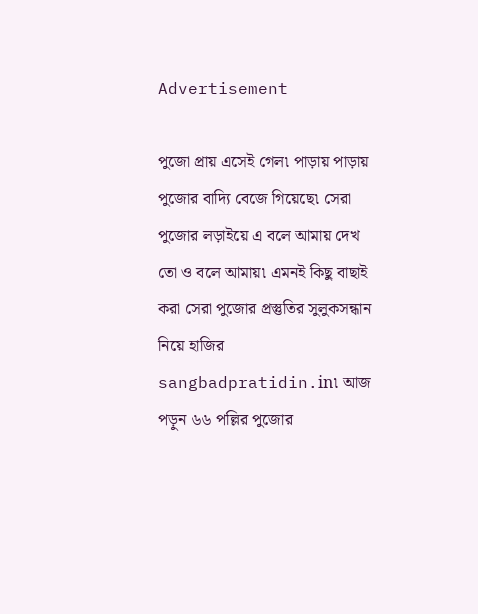Advertisement

পুজো প্রায় এসেই গেল৷ পাড়ায় পাড়ায় পুজোর বাদ্যি বেজে গিয়েছে৷ সেরা পুজোর লড়াইয়ে এ বলে আমায় দেখ তো ও বলে আমায়৷ এমনই কিছু বাছাই করা সেরা পুজোর প্রস্তুতির সুলুকসন্ধান নিয়ে হাজির sangbadpratidin.in৷ আজ পড়ুন ৬৬ পল্লির পুজোর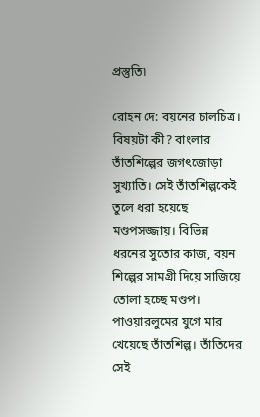প্রস্তুতি৷

রোহন দে: বয়নের চালচিত্র। বিষয়টা কী? বাংলার তাঁতশিল্পের জগৎজোড়া সুখ্যাতি। সেই তাঁতশিল্পকেই তুলে ধরা হয়েছে মণ্ডপসজ্জায়। বিভিন্ন ধরনের সুতোর কাজ, বয়ন শিল্পের সামগ্রী দিয়ে সাজিয়ে তোলা হচ্ছে মণ্ডপ। পাওয়ারলুমের যুগে মার খেয়েছে তাঁতশিল্প। তাঁতিদের সেই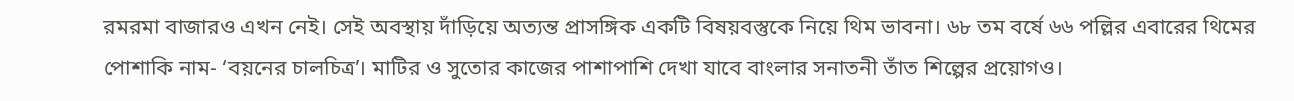রমরমা বাজারও এখন নেই। সেই অবস্থায় দাঁড়িয়ে অত্যন্ত প্রাসঙ্গিক একটি বিষয়বস্তুকে নিয়ে থিম ভাবনা। ৬৮ তম বর্ষে ৬৬ পল্লির এবারের থিমের পোশাকি নাম- ‘বয়নের চালচিত্র’। মাটির ও সুতোর কাজের পাশাপাশি দেখা যাবে বাংলার সনাতনী তাঁত শিল্পের প্রয়োগও।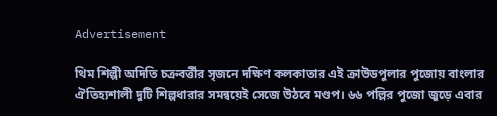Advertisement

থিম শিল্পী অদিতি চক্রবর্ত্তীর সৃজনে দক্ষিণ কলকাতার এই ক্রাউডপুলার পুজোয় বাংলার ঐতিহ্যশালী দুটি শিল্পধারার সমন্বয়েই সেজে উঠবে মণ্ডপ। ৬৬ পল্লির পুজো জুড়ে এবার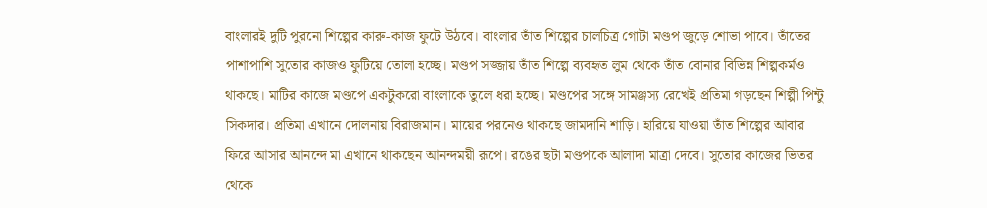বাংলারই দুটি পুরনো শিল্পের কারু-কাজ ফুটে উঠবে। বাংলার তাঁত শিল্পের চালচিত্র গোটা মণ্ডপ জুড়ে শোভা পাবে। তাঁতের পাশাপাশি সুতোর কাজও ফুটিয়ে তোলা হচ্ছে। মণ্ডপ সজ্জায় তাঁত শিল্পে ব্যবহৃত লুম থেকে তাঁত বোনার বিভিন্ন শিল্পকর্মও থাকছে। মাটির কাজে মণ্ডপে একটুকরো বাংলাকে তুলে ধরা হচ্ছে। মণ্ডপের সঙ্গে সামঞ্জস্য রেখেই প্রতিমা গড়ছেন শিল্পী পিন্টু সিকদার। প্রতিমা এখানে দোলনায় বিরাজমান। মায়ের পরনেও থাকছে জামদানি শাড়ি। হারিয়ে যাওয়া তাঁত শিল্পের আবার ফিরে আসার আনন্দে মা এখানে থাকছেন আনন্দময়ী রূপে। রঙের ছটা মণ্ডপকে আলাদা মাত্রা দেবে। সুতোর কাজের ভিতর থেকে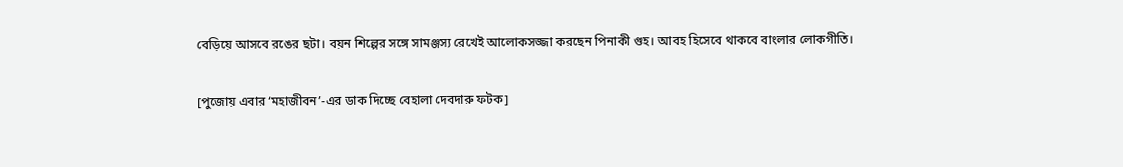বেড়িয়ে আসবে রঙের ছটা। বয়ন শিল্পের সঙ্গে সামঞ্জস্য রেখেই আলোকসজ্জা করছেন পিনাকী গুহ। আবহ হিসেবে থাকবে বাংলার লোকগীতি।

[পুজোয় এবার ‘মহাজীবন’-এর ডাক দিচ্ছে বেহালা দেবদারু ফটক]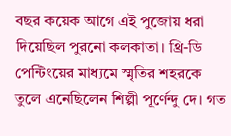বছর কয়েক আগে এই পুজোয় ধরা দিয়েছিল পুরনো কলকাতা। থ্রি-ডি পেন্টিংয়ের মাধ্যমে স্মৃতির শহরকে তুলে এনেছিলেন শিল্পী পূর্ণেন্দু দে। গত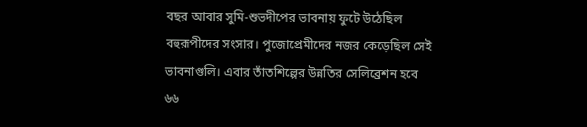বছর আবার সুমি-শুভদীপের ভাবনায় ফুটে উঠেছিল বহুরূপীদের সংসার। পুজোপ্রেমীদের নজর কেড়েছিল সেই ভাবনাগুলি। এবার তাঁতশিল্পের উন্নতির সেলিব্রেশন হবে ৬৬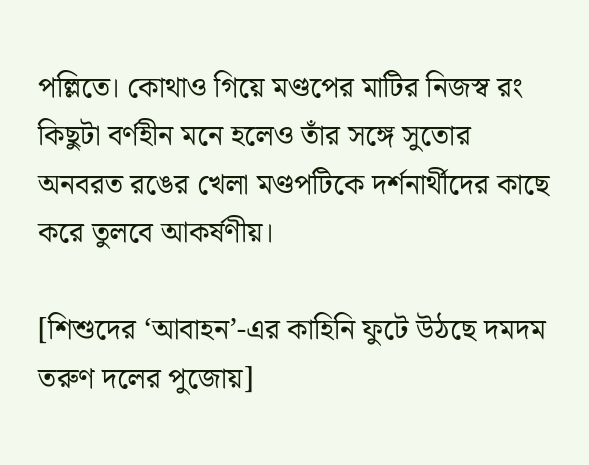পল্লিতে। কোথাও গিয়ে মণ্ডপের মাটির নিজস্ব রং কিছুটা বর্ণহীন মনে হলেও তাঁর সঙ্গে সুতোর অনবরত রঙের খেলা মণ্ডপটিকে দর্শনার্থীদের কাছে করে তুলবে আকর্ষণীয়।

[শিশুদের ‘আবাহন’-এর কাহিনি ফুটে উঠছে দমদম তরুণ দলের পুজোয়]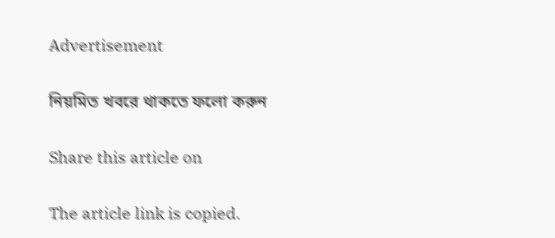Advertisement

নিয়মিত খবরে থাকতে ফলো করুন

Share this article on

The article link is copied.